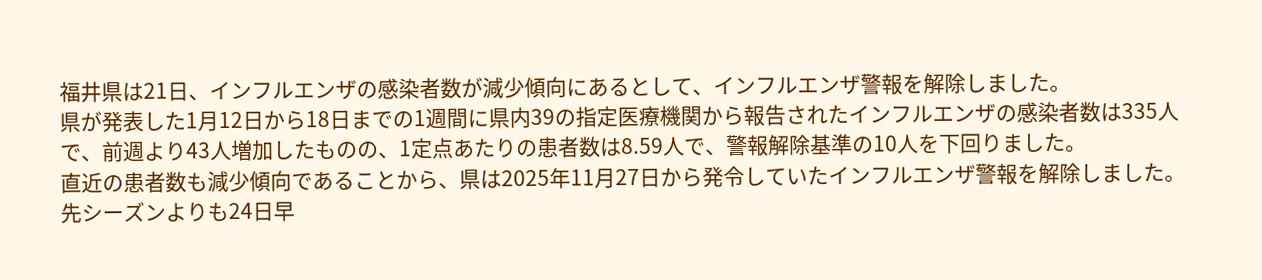福井県は21日、インフルエンザの感染者数が減少傾向にあるとして、インフルエンザ警報を解除しました。
県が発表した1月12日から18日までの1週間に県内39の指定医療機関から報告されたインフルエンザの感染者数は335人で、前週より43人増加したものの、1定点あたりの患者数は8.59人で、警報解除基準の10人を下回りました。
直近の患者数も減少傾向であることから、県は2025年11月27日から発令していたインフルエンザ警報を解除しました。先シーズンよりも24日早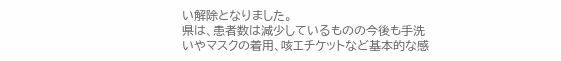い解除となりました。
県は、患者数は減少しているものの今後も手洗いやマスクの着用、咳エチケットなど基本的な感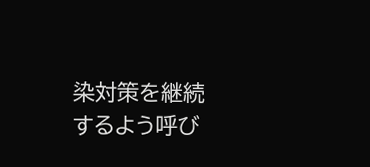染対策を継続するよう呼び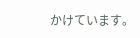かけています。